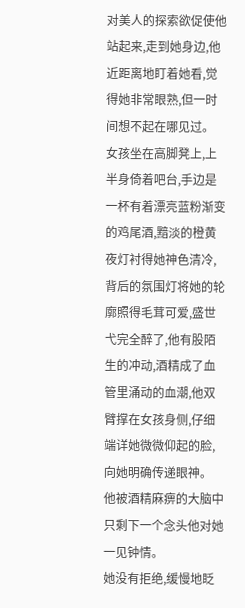对美人的探索欲促使他站起来,走到她身边,他近距离地盯着她看,觉得她非常眼熟,但一时间想不起在哪见过。
女孩坐在高脚凳上,上半身倚着吧台,手边是一杯有着漂亮蓝粉渐变的鸡尾酒,黯淡的橙黄夜灯衬得她神色清冷,背后的氛围灯将她的轮廓照得毛茸可爱,盛世弋完全醉了,他有股陌生的冲动,酒精成了血管里涌动的血潮,他双臂撑在女孩身侧,仔细端详她微微仰起的脸,向她明确传递眼神。
他被酒精麻痹的大脑中只剩下一个念头他对她一见钟情。
她没有拒绝,缓慢地眨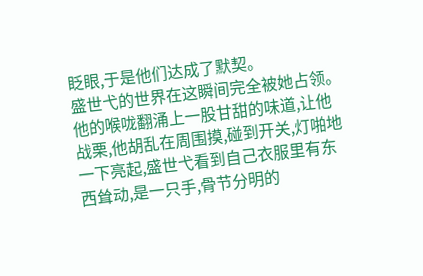眨眼,于是他们达成了默契。
盛世弋的世界在这瞬间完全被她占领。
他的喉咙翻涌上一股甘甜的味道,让他战栗,他胡乱在周围摸,碰到开关,灯啪地一下亮起,盛世弋看到自己衣服里有东西耸动,是一只手,骨节分明的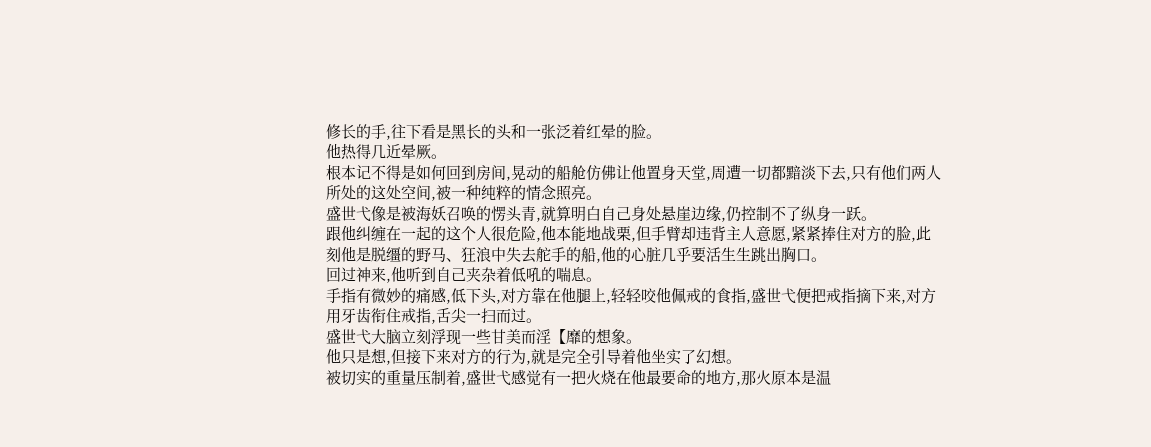修长的手,往下看是黑长的头和一张泛着红晕的脸。
他热得几近晕厥。
根本记不得是如何回到房间,晃动的船舱仿佛让他置身天堂,周遭一切都黯淡下去,只有他们两人所处的这处空间,被一种纯粹的情念照亮。
盛世弋像是被海妖召唤的愣头青,就算明白自己身处悬崖边缘,仍控制不了纵身一跃。
跟他纠缠在一起的这个人很危险,他本能地战栗,但手臂却违背主人意愿,紧紧捧住对方的脸,此刻他是脱缰的野马、狂浪中失去舵手的船,他的心脏几乎要活生生跳出胸口。
回过神来,他听到自己夹杂着低吼的喘息。
手指有微妙的痛感,低下头,对方靠在他腿上,轻轻咬他佩戒的食指,盛世弋便把戒指摘下来,对方用牙齿衔住戒指,舌尖一扫而过。
盛世弋大脑立刻浮现一些甘美而淫【靡的想象。
他只是想,但接下来对方的行为,就是完全引导着他坐实了幻想。
被切实的重量压制着,盛世弋感觉有一把火烧在他最要命的地方,那火原本是温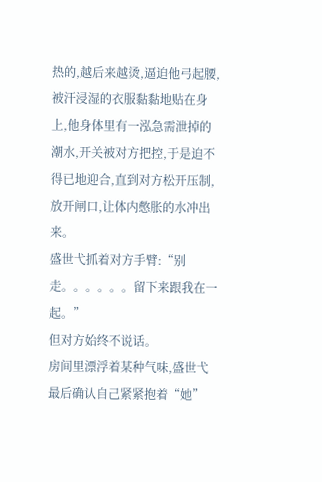热的,越后来越烫,逼迫他弓起腰,被汗浸湿的衣服黏黏地贴在身上,他身体里有一泓急需泄掉的潮水,开关被对方把控,于是迫不得已地迎合,直到对方松开压制,放开闸口,让体内憋胀的水冲出来。
盛世弋抓着对方手臂:“别走。。。。。。留下来跟我在一起。”
但对方始终不说话。
房间里漂浮着某种气味,盛世弋最后确认自己紧紧抱着“她”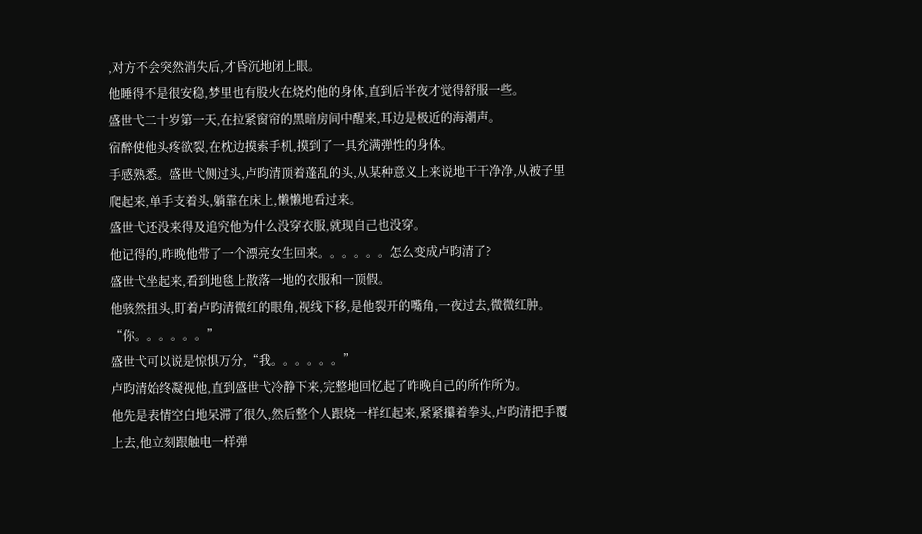,对方不会突然消失后,才昏沉地闭上眼。
他睡得不是很安稳,梦里也有股火在烧灼他的身体,直到后半夜才觉得舒服一些。
盛世弋二十岁第一天,在拉紧窗帘的黑暗房间中醒来,耳边是极近的海潮声。
宿醉使他头疼欲裂,在枕边摸索手机,摸到了一具充满弹性的身体。
手感熟悉。盛世弋侧过头,卢昀清顶着蓬乱的头,从某种意义上来说地干干净净,从被子里爬起来,单手支着头,躺靠在床上,懒懒地看过来。
盛世弋还没来得及追究他为什么没穿衣服,就现自己也没穿。
他记得的,昨晚他带了一个漂亮女生回来。。。。。。怎么变成卢昀清了?
盛世弋坐起来,看到地毯上散落一地的衣服和一顶假。
他骇然扭头,盯着卢昀清微红的眼角,视线下移,是他裂开的嘴角,一夜过去,微微红肿。
“你。。。。。。”
盛世弋可以说是惊惧万分,“我。。。。。。”
卢昀清始终凝视他,直到盛世弋冷静下来,完整地回忆起了昨晚自己的所作所为。
他先是表情空白地呆滞了很久,然后整个人跟烧一样红起来,紧紧攥着拳头,卢昀清把手覆上去,他立刻跟触电一样弹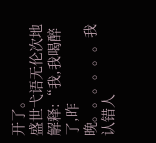开了。
盛世弋语无伦次地解释:“我,我喝醉了,昨晚。。。。。。我认错人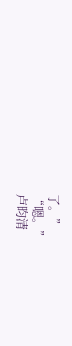了。”
“嗯。”
卢昀清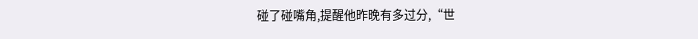碰了碰嘴角,提醒他昨晚有多过分,“世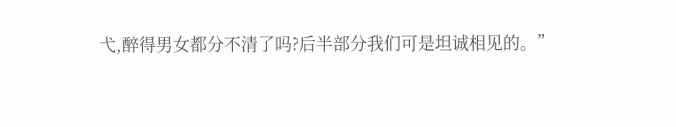弋,醉得男女都分不清了吗?后半部分我们可是坦诚相见的。”